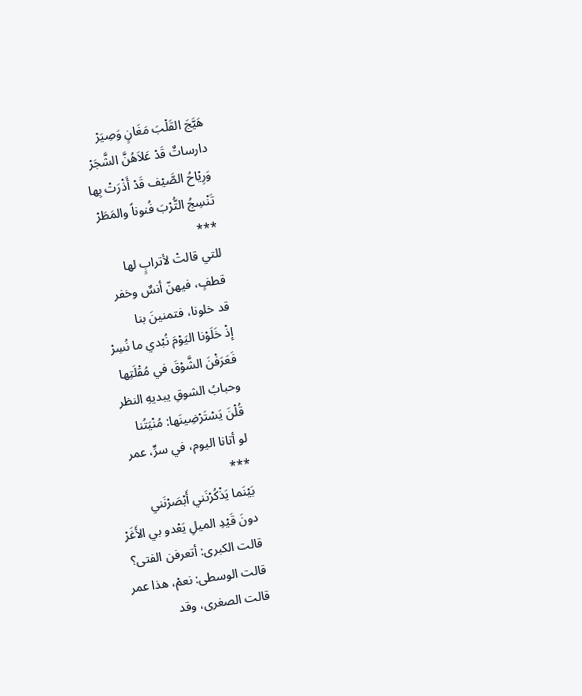هَيَّجَ القَلْبَ مَغَانٍ وَصِيَرْ
دارساتٌ قَدْ عَلاَهُنَّ الشَّجَرْ
وَرِيْاحُ الصَّيْف قَدْ أَذْرَتْ بِها
تَنْسِجُ التُّرْبَ فُنوناً والمَطَرْ
***
للتي قالتْ لأترابٍ لها
قطفٍ، فيهنّ أنسٌ وخفر
قد خلونا، فتمنينَ بنا
إذْ خَلَوْنا اليَوْمَ نُبْدي ما نُسِرْ
فَعَرَفْنَ الشَّوْقَ في مُقْلَتِها
وحبابُ الشوقِ يبديهِ النظر
قُلْنَ يَسْتَرْضِينَها: مُنْيَتُنا
لو أتانا اليوم، في سرٍّ، عمر
***
بَيْنَما يَذْكُرْنَني أَبْصَرْنَني
دونَ قَيْدِ الميلِ يَعْدو بي الأَغَرْ
قالت الكبرى: أتعرفن الفتى؟
قالت الوسطى: نعمْ، هذا عمر
قالت الصغرى، وقد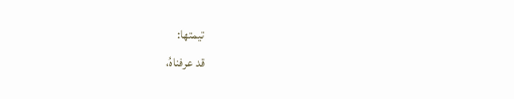تيمتها:
قد عرفناهُ،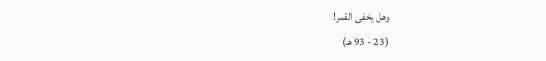وهل يخفى القمر!
(23 - 93 هـ)